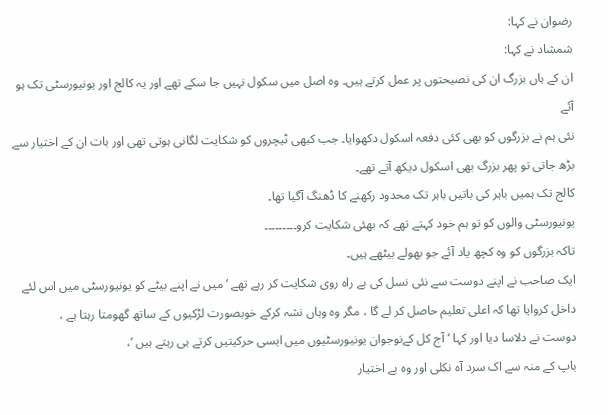رضوان نے کہا:
شمشاد نے کہا:
ان کے ہاں بزرگ ان کی نصیحتوں پر عمل کرتے ہیں۔ وہ اصل میں سکول نہیں جا سکے تھے اور یہ کالج اور یونیورسٹی تک ہو آئے
نئی ہم نے بزرگوں کو بھی کئی دفعہ اسکول دکھوایا۔ جب کبھی ٹیچروں کو شکایت لگانی ہوتی تھی اور بات ان کے اختیار سے بڑھ جاتی تو پھر بزرگ بھی اسکول دیکھ آتے تھے۔
کالج تک ہمیں باہر کی باتیں باہر تک محدود رکھنے کا ڈھنگ آگیا تھا۔
یونیورسٹی والوں کو تو ہم خود کہتے تھے کہ بھئی شکایت کرو۔۔۔۔۔۔۔۔۔
تاکہ بزرگوں کو وہ کچھ یاد آئے جو بھولے بیٹھے ہیں۔
ایک صاحب نے اپنے دوست سے نئی نسل کی بے راہ روی شکایت کر رہے تھے ‘ میں نے اپنے بیٹے کو یونیورسٹی میں اس لئے داخل کروایا تھا کہ اعلی تعلیم حاصل کر لے گا ، مگر وہ وہاں نشہ کرکے خوبصورت لڑکیوں کے ساتھ گھومتا رہتا ہے ،
دوست نے دلاسا دیا اور کہا ‘ آج کل کےنوجوان یونیورسٹیوں میں ایسی حرکیتیں کرتے ہی رہتے ہیں ‘،
باپ کے منہ سے اک سرد آہ نکلی اور وہ بے اختیار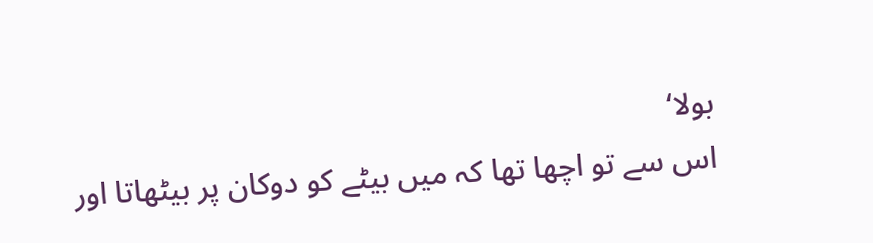بولا‘
اس سے تو اچھا تھا کہ میں بیٹے کو دوکان پر بیٹھاتا اور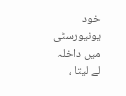خود یونیورسٹی میں داخلہ لے لیتا ،